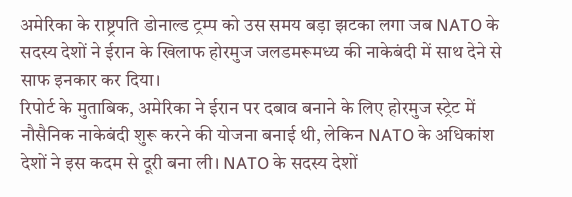अमेरिका के राष्ट्रपति डोनाल्ड ट्रम्प को उस समय बड़ा झटका लगा जब NATO के सदस्य देशों ने ईरान के खिलाफ होरमुज जलडमरूमध्य की नाकेबंदी में साथ देने से साफ इनकार कर दिया।
रिपोर्ट के मुताबिक, अमेरिका ने ईरान पर दबाव बनाने के लिए होरमुज स्ट्रेट में नौसैनिक नाकेबंदी शुरू करने की योजना बनाई थी, लेकिन NATO के अधिकांश देशों ने इस कदम से दूरी बना ली। NATO के सदस्य देशों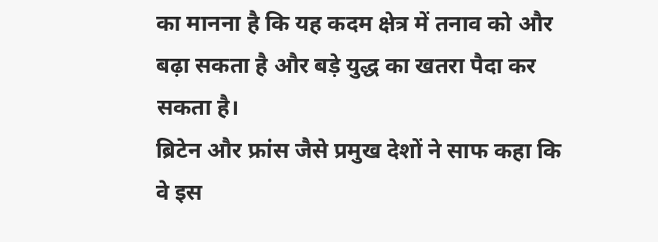का मानना है कि यह कदम क्षेत्र में तनाव को और बढ़ा सकता है और बड़े युद्ध का खतरा पैदा कर सकता है।
ब्रिटेन और फ्रांस जैसे प्रमुख देशों ने साफ कहा कि वे इस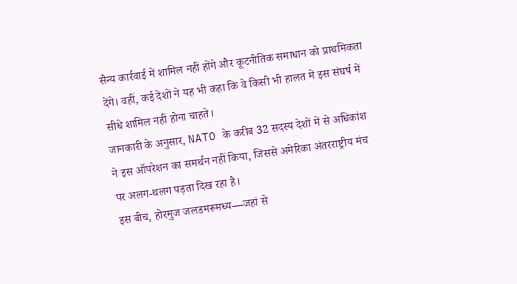सैन्य कार्रवाई में शामिल नहीं होंगे और कूटनीतिक समाधान को प्राथमिकता देंगे। वहीं, कई देशों ने यह भी कहा कि वे किसी भी हालत में इस संघर्ष में सीधे शामिल नहीं होना चाहते।
जानकारी के अनुसार, NATO के करीब 32 सदस्य देशों में से अधिकांश ने इस ऑपरेशन का समर्थन नहीं किया, जिससे अमेरिका अंतरराष्ट्रीय मंच पर अलग-थलग पड़ता दिख रहा है।
इस बीच, होरमुज जलडमरूमध्य—जहां से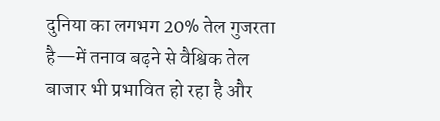दुनिया का लगभग 20% तेल गुजरता है—में तनाव बढ़ने से वैश्विक तेल बाजार भी प्रभावित हो रहा है और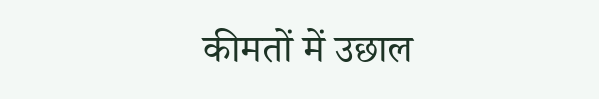कीमतों में उछाल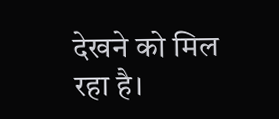देखने को मिल रहा है।